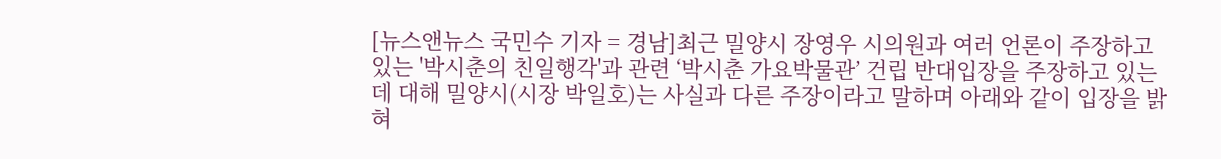[뉴스앤뉴스 국민수 기자 = 경남]최근 밀양시 장영우 시의원과 여러 언론이 주장하고 있는 '박시춘의 친일행각'과 관련 ‘박시춘 가요박물관’ 건립 반대입장을 주장하고 있는데 대해 밀양시(시장 박일호)는 사실과 다른 주장이라고 말하며 아래와 같이 입장을 밝혀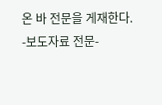온 바 전문을 게재한다.
-보도자료 전문-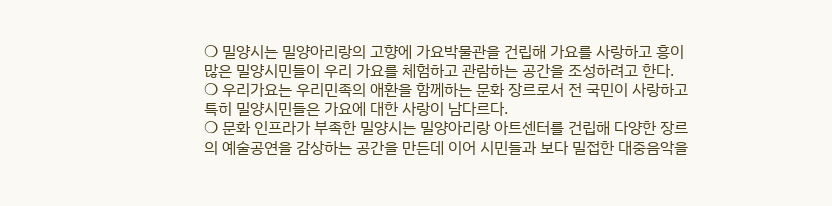❍ 밀양시는 밀양아리랑의 고향에 가요박물관을 건립해 가요를 사랑하고 흥이 많은 밀양시민들이 우리 가요를 체험하고 관람하는 공간을 조성하려고 한다.
❍ 우리가요는 우리민족의 애환을 함께하는 문화 장르로서 전 국민이 사랑하고 특히 밀양시민들은 가요에 대한 사랑이 남다르다.
❍ 문화 인프라가 부족한 밀양시는 밀양아리랑 아트센터를 건립해 다양한 장르의 예술공연을 감상하는 공간을 만든데 이어 시민들과 보다 밀접한 대중음악을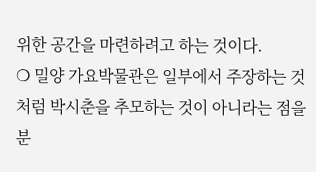위한 공간을 마련하려고 하는 것이다.
❍ 밀양 가요박물관은 일부에서 주장하는 것처럼 박시춘을 추모하는 것이 아니라는 점을 분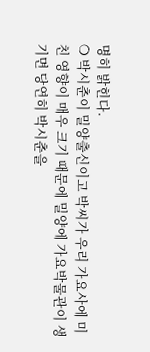명히 밝힌다.
❍ 박시춘이 밀양출신이고 박씨가 우리 가요사에 미친 영향이 매우 크기 때문에 밀양에 가요박물관이 생기면 당연히 박시춘을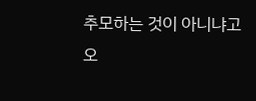추모하는 것이 아니냐고 오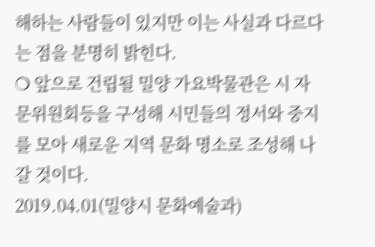해하는 사람들이 있지만 이는 사실과 다르다는 점을 분명히 밝힌다.
❍ 앞으로 건립될 밀양 가요박물관은 시 자문위원회등을 구성해 시민들의 정서와 중지를 모아 새로운 지역 문화 명소로 조성해 나갈 것이다.
2019.04.01(밀양시 문화예술과)